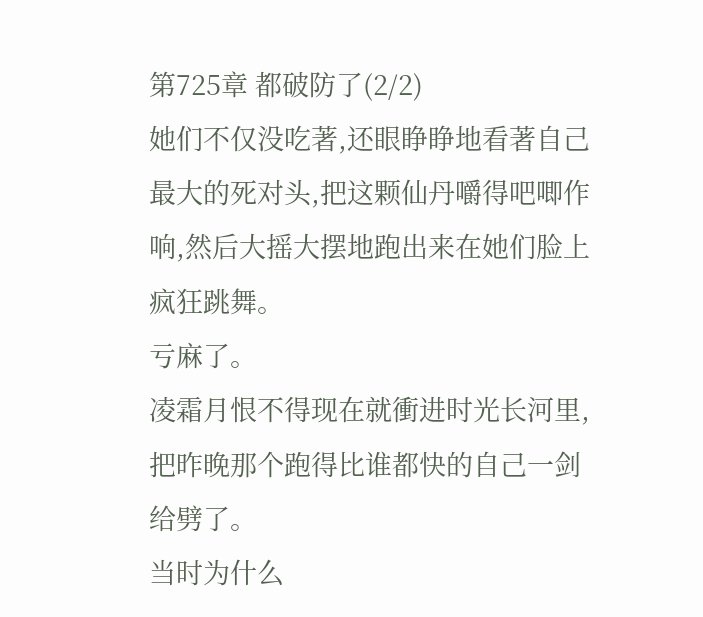第725章 都破防了(2/2)
她们不仅没吃著,还眼睁睁地看著自己最大的死对头,把这颗仙丹嚼得吧唧作响,然后大摇大摆地跑出来在她们脸上疯狂跳舞。
亏麻了。
凌霜月恨不得现在就衝进时光长河里,把昨晚那个跑得比谁都快的自己一剑给劈了。
当时为什么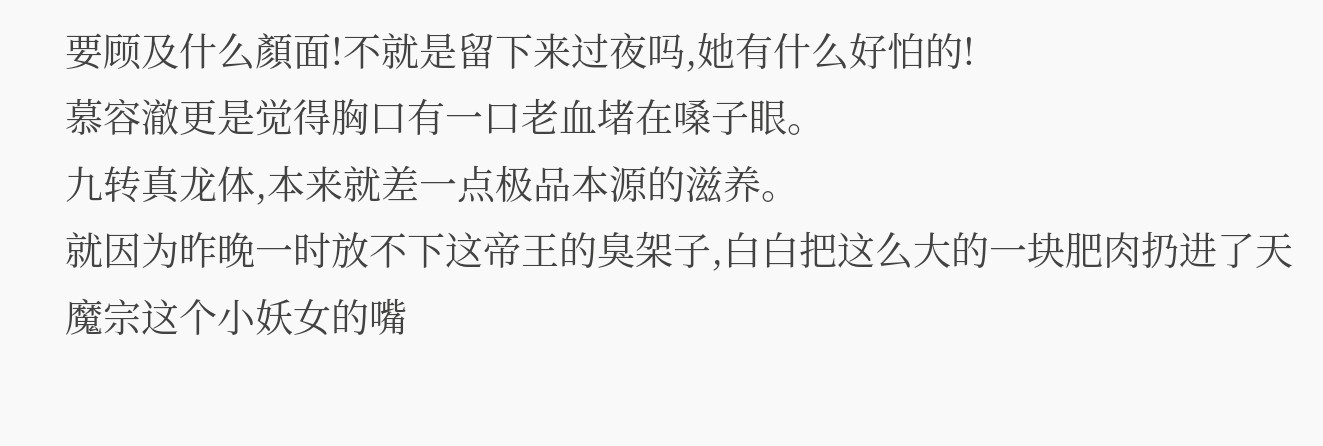要顾及什么顏面!不就是留下来过夜吗,她有什么好怕的!
慕容澈更是觉得胸口有一口老血堵在嗓子眼。
九转真龙体,本来就差一点极品本源的滋养。
就因为昨晚一时放不下这帝王的臭架子,白白把这么大的一块肥肉扔进了天魔宗这个小妖女的嘴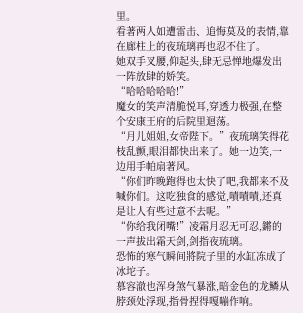里。
看著两人如遭雷击、追悔莫及的表情,靠在廊柱上的夜琉璃再也忍不住了。
她双手叉腰,仰起头,肆无忌惮地爆发出一阵放肆的娇笑。
“哈哈哈哈哈!”
魔女的笑声清脆悦耳,穿透力极强,在整个安康王府的后院里迴荡。
“月儿姐姐,女帝陛下。”夜琉璃笑得花枝乱颤,眼泪都快出来了。她一边笑,一边用手帕扇著风。
“你们昨晚跑得也太快了吧,我都来不及喊你们。这吃独食的感觉,嘖嘖嘖,还真是让人有些过意不去呢。”
“你给我闭嘴!”凌霜月忍无可忍,鏘的一声拔出霜天剑,剑指夜琉璃。
恐怖的寒气瞬间將院子里的水缸冻成了冰坨子。
慕容澈也浑身煞气暴涨,暗金色的龙鳞从脖颈处浮现,指骨捏得嘎嘣作响。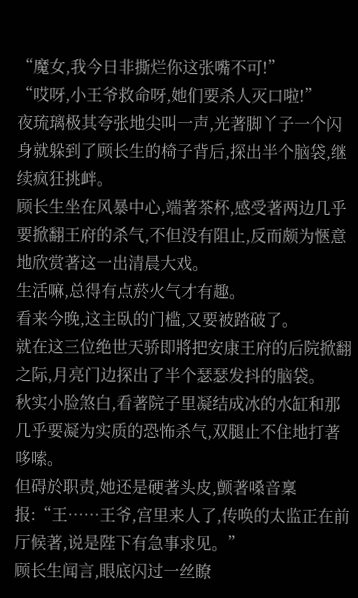“魔女,我今日非撕烂你这张嘴不可!”
“哎呀,小王爷救命呀,她们要杀人灭口啦!”
夜琉璃极其夸张地尖叫一声,光著脚丫子一个闪身就躲到了顾长生的椅子背后,探出半个脑袋,继续疯狂挑衅。
顾长生坐在风暴中心,端著茶杯,感受著两边几乎要掀翻王府的杀气,不但没有阻止,反而颇为愜意地欣赏著这一出清晨大戏。
生活嘛,总得有点菸火气才有趣。
看来今晚,这主臥的门槛,又要被踏破了。
就在这三位绝世天骄即將把安康王府的后院掀翻之际,月亮门边探出了半个瑟瑟发抖的脑袋。
秋实小脸煞白,看著院子里凝结成冰的水缸和那几乎要凝为实质的恐怖杀气,双腿止不住地打著哆嗦。
但碍於职责,她还是硬著头皮,颤著嗓音稟报:“王……王爷,宫里来人了,传唤的太监正在前厅候著,说是陛下有急事求见。”
顾长生闻言,眼底闪过一丝瞭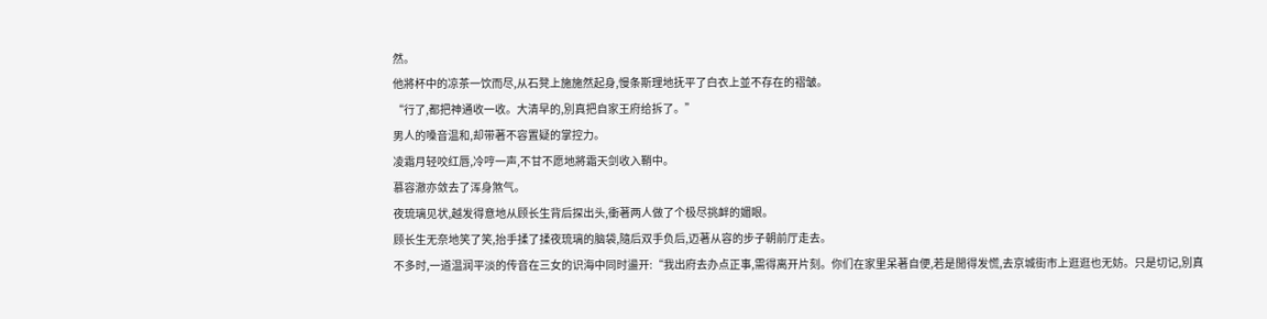然。
他將杯中的凉茶一饮而尽,从石凳上施施然起身,慢条斯理地抚平了白衣上並不存在的褶皱。
“行了,都把神通收一收。大清早的,別真把自家王府给拆了。”
男人的嗓音温和,却带著不容置疑的掌控力。
凌霜月轻咬红唇,冷哼一声,不甘不愿地將霜天剑收入鞘中。
慕容澈亦敛去了浑身煞气。
夜琉璃见状,越发得意地从顾长生背后探出头,衝著两人做了个极尽挑衅的媚眼。
顾长生无奈地笑了笑,抬手揉了揉夜琉璃的脑袋,隨后双手负后,迈著从容的步子朝前厅走去。
不多时,一道温润平淡的传音在三女的识海中同时盪开:“我出府去办点正事,需得离开片刻。你们在家里呆著自便,若是閒得发慌,去京城街市上逛逛也无妨。只是切记,別真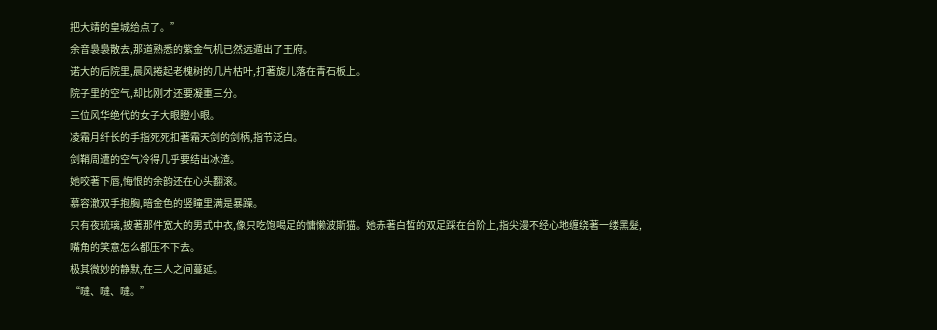把大靖的皇城给点了。”
余音裊裊散去,那道熟悉的紫金气机已然远遁出了王府。
诺大的后院里,晨风捲起老槐树的几片枯叶,打著旋儿落在青石板上。
院子里的空气,却比刚才还要凝重三分。
三位风华绝代的女子大眼瞪小眼。
凌霜月纤长的手指死死扣著霜天剑的剑柄,指节泛白。
剑鞘周遭的空气冷得几乎要结出冰渣。
她咬著下唇,悔恨的余韵还在心头翻滚。
慕容澈双手抱胸,暗金色的竖瞳里满是暴躁。
只有夜琉璃,披著那件宽大的男式中衣,像只吃饱喝足的慵懒波斯猫。她赤著白皙的双足踩在台阶上,指尖漫不经心地缠绕著一缕黑髮,嘴角的笑意怎么都压不下去。
极其微妙的静默,在三人之间蔓延。
“噠、噠、噠。”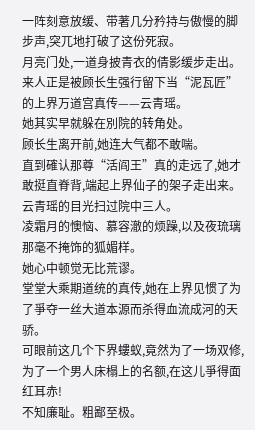一阵刻意放缓、带著几分矜持与傲慢的脚步声,突兀地打破了这份死寂。
月亮门处,一道身披青衣的倩影缓步走出。
来人正是被顾长生强行留下当“泥瓦匠”的上界万道宫真传——云青瑶。
她其实早就躲在別院的转角处。
顾长生离开前,她连大气都不敢喘。
直到確认那尊“活阎王”真的走远了,她才敢挺直脊背,端起上界仙子的架子走出来。
云青瑶的目光扫过院中三人。
凌霜月的懊恼、慕容澈的烦躁,以及夜琉璃那毫不掩饰的狐媚样。
她心中顿觉无比荒谬。
堂堂大乘期道统的真传,她在上界见惯了为了爭夺一丝大道本源而杀得血流成河的天骄。
可眼前这几个下界螻蚁,竟然为了一场双修,为了一个男人床榻上的名额,在这儿爭得面红耳赤!
不知廉耻。粗鄙至极。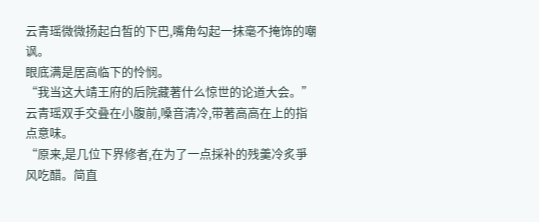云青瑶微微扬起白皙的下巴,嘴角勾起一抹毫不掩饰的嘲讽。
眼底满是居高临下的怜悯。
“我当这大靖王府的后院藏著什么惊世的论道大会。”
云青瑶双手交叠在小腹前,嗓音清冷,带著高高在上的指点意味。
“原来,是几位下界修者,在为了一点採补的残羹冷炙爭风吃醋。简直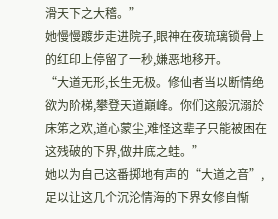滑天下之大稽。”
她慢慢踱步走进院子,眼神在夜琉璃锁骨上的红印上停留了一秒,嫌恶地移开。
“大道无形,长生无极。修仙者当以断情绝欲为阶梯,攀登天道巔峰。你们这般沉溺於床笫之欢,道心蒙尘,难怪这辈子只能被困在这残破的下界,做井底之蛙。”
她以为自己这番掷地有声的“大道之音”,足以让这几个沉沦情海的下界女修自惭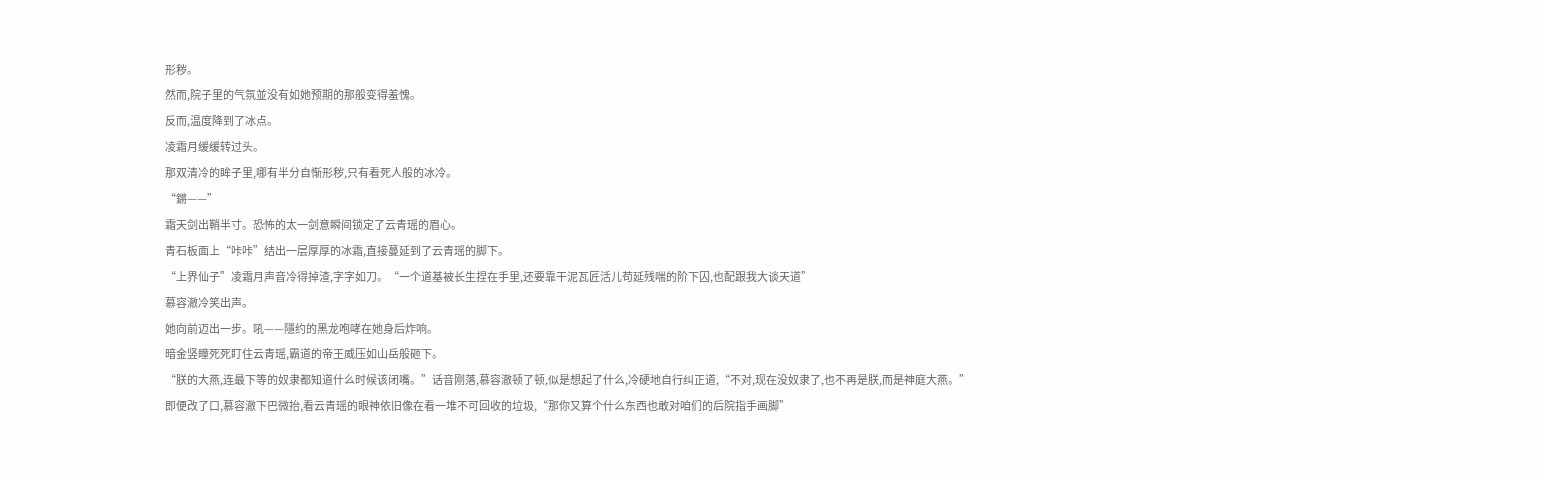形秽。
然而,院子里的气氛並没有如她预期的那般变得羞愧。
反而,温度降到了冰点。
凌霜月缓缓转过头。
那双清冷的眸子里,哪有半分自惭形秽,只有看死人般的冰冷。
“鏘——”
霜天剑出鞘半寸。恐怖的太一剑意瞬间锁定了云青瑶的眉心。
青石板面上“咔咔”结出一层厚厚的冰霜,直接蔓延到了云青瑶的脚下。
“上界仙子”凌霜月声音冷得掉渣,字字如刀。“一个道基被长生捏在手里,还要靠干泥瓦匠活儿苟延残喘的阶下囚,也配跟我大谈天道”
慕容澈冷笑出声。
她向前迈出一步。吼——隱约的黑龙咆哮在她身后炸响。
暗金竖瞳死死盯住云青瑶,霸道的帝王威压如山岳般砸下。
“朕的大燕,连最下等的奴隶都知道什么时候该闭嘴。”话音刚落,慕容澈顿了顿,似是想起了什么,冷硬地自行纠正道,“不对,现在没奴隶了,也不再是朕,而是神庭大燕。”
即便改了口,慕容澈下巴微抬,看云青瑶的眼神依旧像在看一堆不可回收的垃圾,“那你又算个什么东西也敢对咱们的后院指手画脚”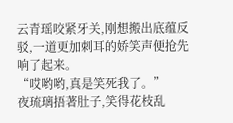云青瑶咬紧牙关,刚想搬出底蕴反驳,一道更加刺耳的娇笑声便抢先响了起来。
“哎哟哟,真是笑死我了。”
夜琉璃捂著肚子,笑得花枝乱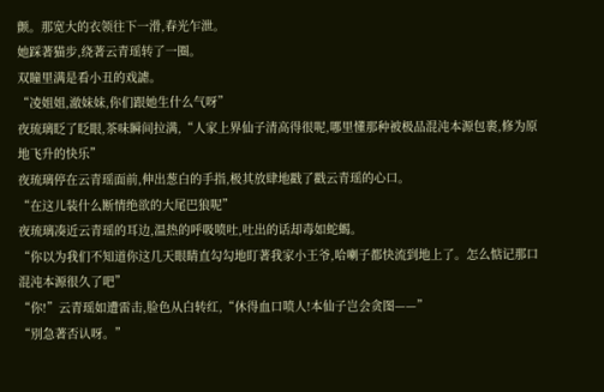颤。那宽大的衣领往下一滑,春光乍泄。
她踩著猫步,绕著云青瑶转了一圈。
双瞳里满是看小丑的戏謔。
“凌姐姐,澈妹妹,你们跟她生什么气呀”
夜琉璃眨了眨眼,茶味瞬间拉满,“人家上界仙子清高得很呢,哪里懂那种被极品混沌本源包裹,修为原地飞升的快乐”
夜琉璃停在云青瑶面前,伸出葱白的手指,极其放肆地戳了戳云青瑶的心口。
“在这儿装什么断情绝欲的大尾巴狼呢”
夜琉璃凑近云青瑶的耳边,温热的呼吸喷吐,吐出的话却毒如蛇蝎。
“你以为我们不知道你这几天眼睛直勾勾地盯著我家小王爷,哈喇子都快流到地上了。怎么惦记那口混沌本源很久了吧”
“你!”云青瑶如遭雷击,脸色从白转红,“休得血口喷人!本仙子岂会贪图——”
“別急著否认呀。”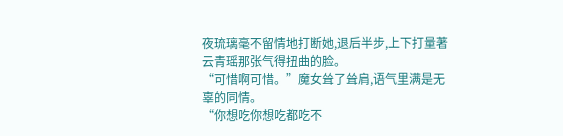夜琉璃毫不留情地打断她,退后半步,上下打量著云青瑶那张气得扭曲的脸。
“可惜啊可惜。”魔女耸了耸肩,语气里满是无辜的同情。
“你想吃你想吃都吃不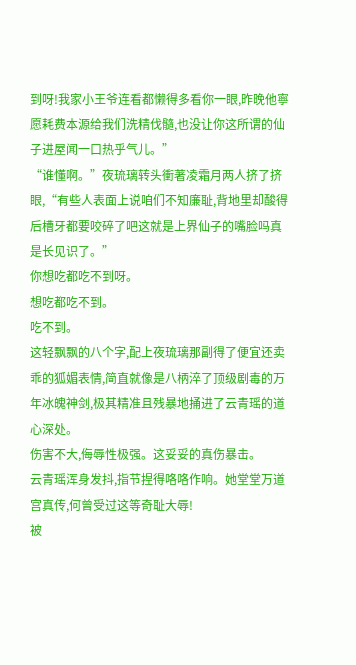到呀!我家小王爷连看都懒得多看你一眼,昨晚他寧愿耗费本源给我们洗精伐髓,也没让你这所谓的仙子进屋闻一口热乎气儿。”
“谁懂啊。”夜琉璃转头衝著凌霜月两人挤了挤眼,“有些人表面上说咱们不知廉耻,背地里却酸得后槽牙都要咬碎了吧这就是上界仙子的嘴脸吗真是长见识了。”
你想吃都吃不到呀。
想吃都吃不到。
吃不到。
这轻飘飘的八个字,配上夜琉璃那副得了便宜还卖乖的狐媚表情,简直就像是八柄淬了顶级剧毒的万年冰魄神剑,极其精准且残暴地捅进了云青瑶的道心深处。
伤害不大,侮辱性极强。这妥妥的真伤暴击。
云青瑶浑身发抖,指节捏得咯咯作响。她堂堂万道宫真传,何曾受过这等奇耻大辱!
被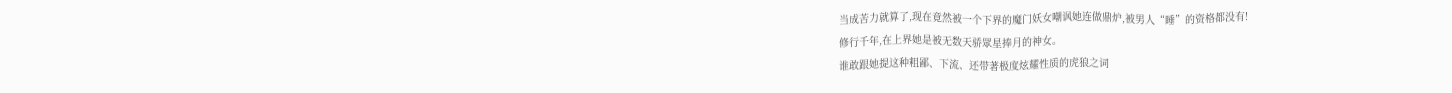当成苦力就算了,现在竟然被一个下界的魔门妖女嘲讽她连做鼎炉,被男人“睡”的资格都没有!
修行千年,在上界她是被无数天骄眾星捧月的神女。
谁敢跟她提这种粗鄙、下流、还带著极度炫耀性质的虎狼之词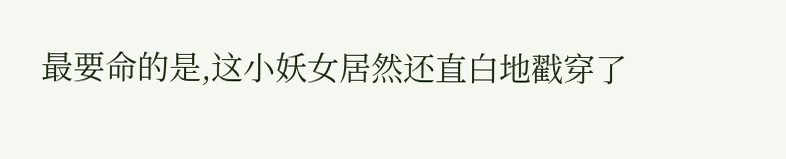最要命的是,这小妖女居然还直白地戳穿了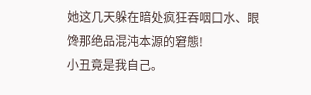她这几天躲在暗处疯狂吞咽口水、眼馋那绝品混沌本源的窘態!
小丑竟是我自己。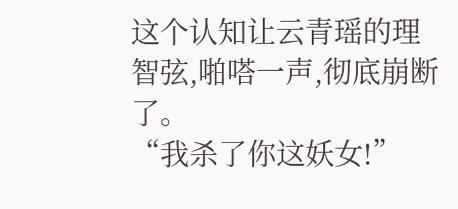这个认知让云青瑶的理智弦,啪嗒一声,彻底崩断了。
“我杀了你这妖女!”